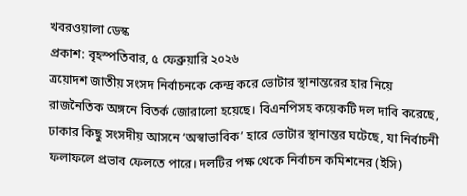খবরওয়ালা ডেস্ক
প্রকাশ: বৃহস্পতিবার, ৫ ফেব্রুয়ারি ২০২৬
ত্রয়োদশ জাতীয় সংসদ নির্বাচনকে কেন্দ্র করে ভোটার স্থানান্তরের হার নিয়ে রাজনৈতিক অঙ্গনে বিতর্ক জোরালো হয়েছে। বিএনপিসহ কয়েকটি দল দাবি করেছে, ঢাকার কিছু সংসদীয় আসনে ‘অস্বাভাবিক’ হারে ভোটার স্থানান্তর ঘটেছে, যা নির্বাচনী ফলাফলে প্রভাব ফেলতে পারে। দলটির পক্ষ থেকে নির্বাচন কমিশনের (ইসি)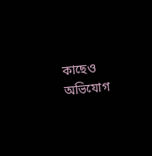কাছেও অভিযোগ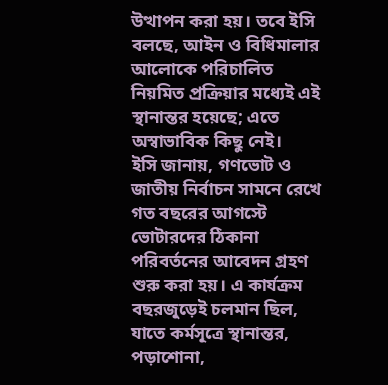উত্থাপন করা হয়। তবে ইসি বলছে, আইন ও বিধিমালার আলোকে পরিচালিত নিয়মিত প্রক্রিয়ার মধ্যেই এই স্থানান্তর হয়েছে; এতে অস্বাভাবিক কিছু নেই।
ইসি জানায়, গণভোট ও জাতীয় নির্বাচন সামনে রেখে গত বছরের আগস্টে ভোটারদের ঠিকানা পরিবর্তনের আবেদন গ্রহণ শুরু করা হয়। এ কার্যক্রম বছরজুড়েই চলমান ছিল, যাতে কর্মসূত্রে স্থানান্তর, পড়াশোনা,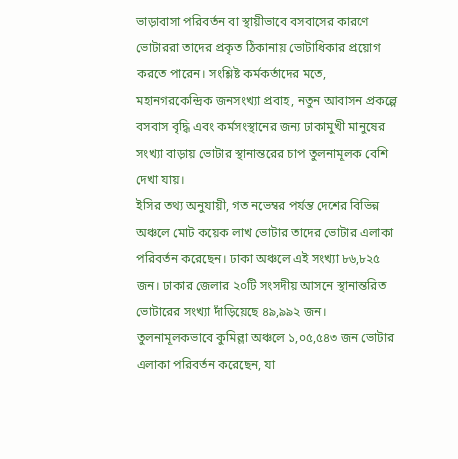ভাড়াবাসা পরিবর্তন বা স্থায়ীভাবে বসবাসের কারণে ভোটাররা তাদের প্রকৃত ঠিকানায় ভোটাধিকার প্রয়োগ করতে পারেন। সংশ্লিষ্ট কর্মকর্তাদের মতে, মহানগরকেন্দ্রিক জনসংখ্যা প্রবাহ, নতুন আবাসন প্রকল্পে বসবাস বৃদ্ধি এবং কর্মসংস্থানের জন্য ঢাকামুখী মানুষের সংখ্যা বাড়ায় ভোটার স্থানান্তরের চাপ তুলনামূলক বেশি দেখা যায়।
ইসির তথ্য অনুযায়ী, গত নভেম্বর পর্যন্ত দেশের বিভিন্ন অঞ্চলে মোট কয়েক লাখ ভোটার তাদের ভোটার এলাকা পরিবর্তন করেছেন। ঢাকা অঞ্চলে এই সংখ্যা ৮৬,৮২৫ জন। ঢাকার জেলার ২০টি সংসদীয় আসনে স্থানান্তরিত ভোটারের সংখ্যা দাঁড়িয়েছে ৪৯,৯৯২ জন। তুলনামূলকভাবে কুমিল্লা অঞ্চলে ১,০৫,৫৪৩ জন ভোটার এলাকা পরিবর্তন করেছেন, যা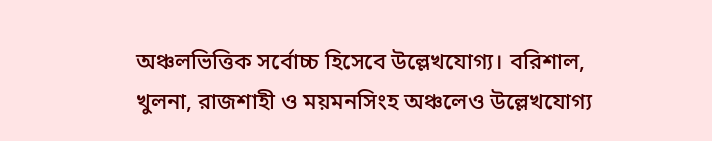অঞ্চলভিত্তিক সর্বোচ্চ হিসেবে উল্লেখযোগ্য। বরিশাল, খুলনা, রাজশাহী ও ময়মনসিংহ অঞ্চলেও উল্লেখযোগ্য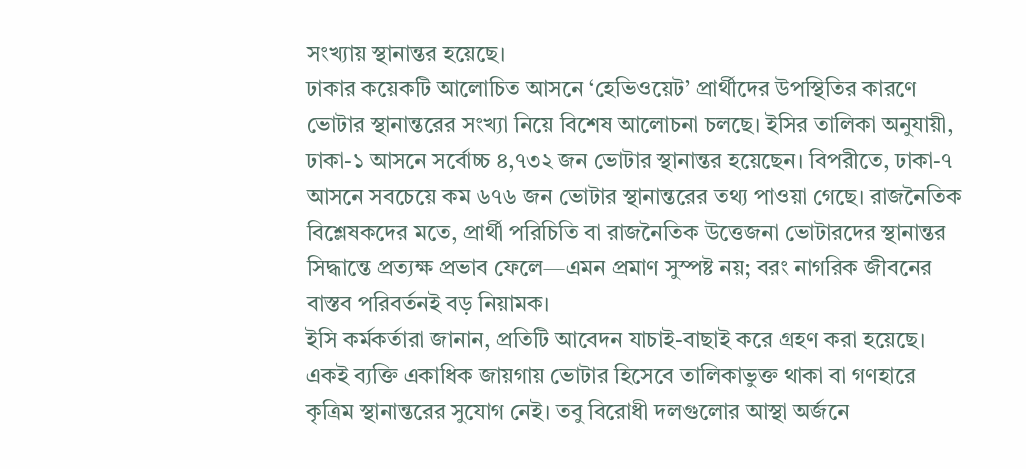সংখ্যায় স্থানান্তর হয়েছে।
ঢাকার কয়েকটি আলোচিত আসনে ‘হেভিওয়েট’ প্রার্থীদের উপস্থিতির কারণে ভোটার স্থানান্তরের সংখ্যা নিয়ে বিশেষ আলোচনা চলছে। ইসির তালিকা অনুযায়ী, ঢাকা-১ আসনে সর্বোচ্চ ৪,৭৩২ জন ভোটার স্থানান্তর হয়েছেন। বিপরীতে, ঢাকা-৭ আসনে সবচেয়ে কম ৬৭৬ জন ভোটার স্থানান্তরের তথ্য পাওয়া গেছে। রাজনৈতিক বিশ্লেষকদের মতে, প্রার্থী পরিচিতি বা রাজনৈতিক উত্তেজনা ভোটারদের স্থানান্তর সিদ্ধান্তে প্রত্যক্ষ প্রভাব ফেলে—এমন প্রমাণ সুস্পষ্ট নয়; বরং নাগরিক জীবনের বাস্তব পরিবর্তনই বড় নিয়ামক।
ইসি কর্মকর্তারা জানান, প্রতিটি আবেদন যাচাই-বাছাই করে গ্রহণ করা হয়েছে। একই ব্যক্তি একাধিক জায়গায় ভোটার হিসেবে তালিকাভুক্ত থাকা বা গণহারে কৃত্রিম স্থানান্তরের সুযোগ নেই। তবু বিরোধী দলগুলোর আস্থা অর্জনে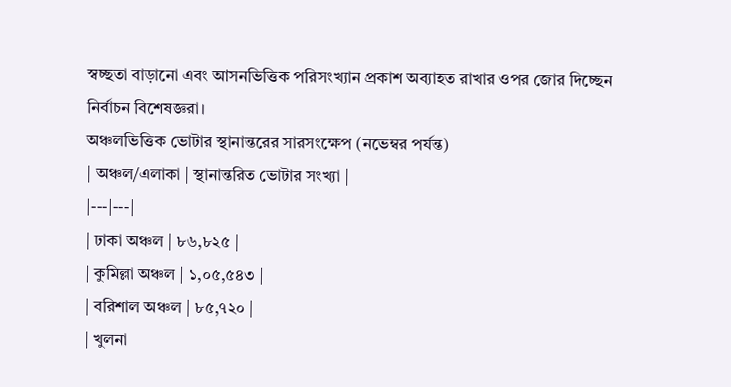স্বচ্ছতা বাড়ানো এবং আসনভিত্তিক পরিসংখ্যান প্রকাশ অব্যাহত রাখার ওপর জোর দিচ্ছেন নির্বাচন বিশেষজ্ঞরা।
অঞ্চলভিত্তিক ভোটার স্থানান্তরের সারসংক্ষেপ (নভেম্বর পর্যন্ত)
| অঞ্চল/এলাকা | স্থানান্তরিত ভোটার সংখ্যা |
|---|---|
| ঢাকা অঞ্চল | ৮৬,৮২৫ |
| কুমিল্লা অঞ্চল | ১,০৫,৫৪৩ |
| বরিশাল অঞ্চল | ৮৫,৭২০ |
| খুলনা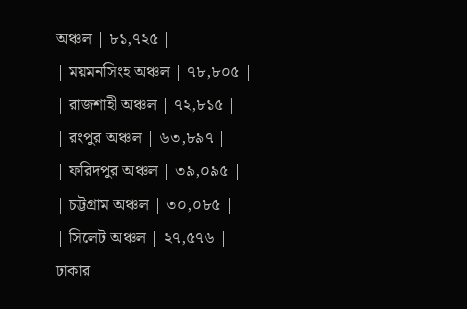অঞ্চল | ৮১,৭২৫ |
| ময়মনসিংহ অঞ্চল | ৭৮,৮০৫ |
| রাজশাহী অঞ্চল | ৭২,৮১৫ |
| রংপুর অঞ্চল | ৬৩,৮৯৭ |
| ফরিদপুর অঞ্চল | ৩৯,০৯৫ |
| চট্টগ্রাম অঞ্চল | ৩০,০৮৫ |
| সিলেট অঞ্চল | ২৭,৫৭৬ |
ঢাকার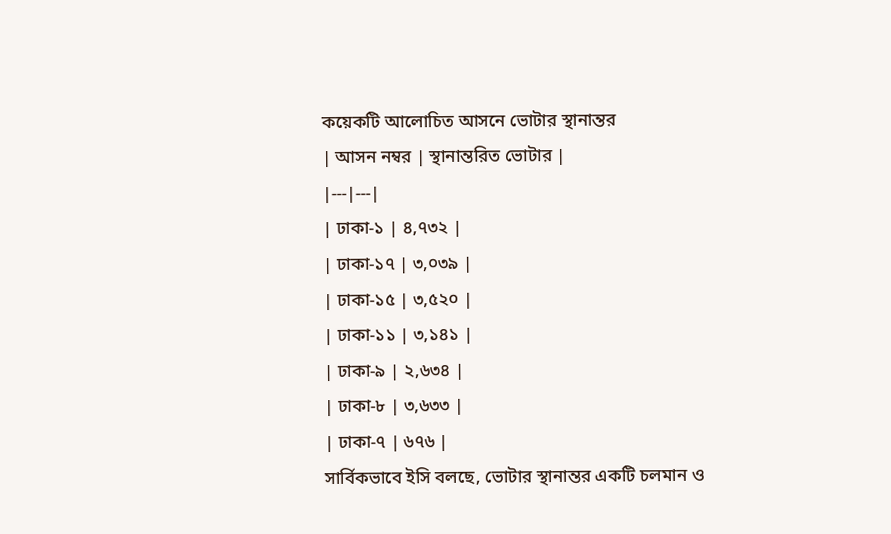কয়েকটি আলোচিত আসনে ভোটার স্থানান্তর
| আসন নম্বর | স্থানান্তরিত ভোটার |
|---|---|
| ঢাকা-১ | ৪,৭৩২ |
| ঢাকা-১৭ | ৩,০৩৯ |
| ঢাকা-১৫ | ৩,৫২০ |
| ঢাকা-১১ | ৩,১৪১ |
| ঢাকা-৯ | ২,৬৩৪ |
| ঢাকা-৮ | ৩,৬৩৩ |
| ঢাকা-৭ | ৬৭৬ |
সার্বিকভাবে ইসি বলছে, ভোটার স্থানান্তর একটি চলমান ও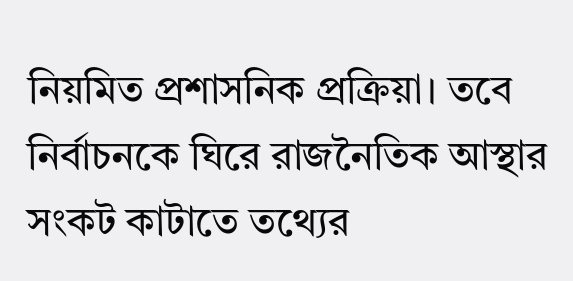নিয়মিত প্রশাসনিক প্রক্রিয়া। তবে নির্বাচনকে ঘিরে রাজনৈতিক আস্থার সংকট কাটাতে তথ্যের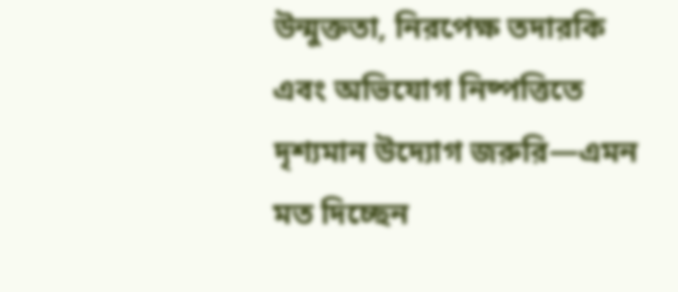উন্মুক্ততা, নিরপেক্ষ তদারকি এবং অভিযোগ নিষ্পত্তিতে দৃশ্যমান উদ্যোগ জরুরি—এমন মত দিচ্ছেন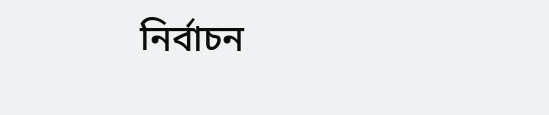নির্বাচন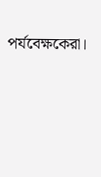পর্যবেক্ষকেরা।